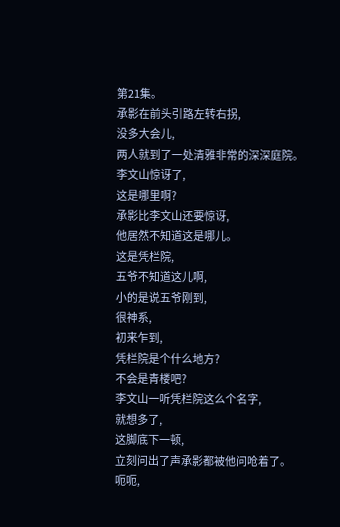第21集。
承影在前头引路左转右拐,
没多大会儿,
两人就到了一处清雅非常的深深庭院。
李文山惊讶了,
这是哪里啊?
承影比李文山还要惊讶,
他居然不知道这是哪儿。
这是凭栏院,
五爷不知道这儿啊,
小的是说五爷刚到,
很神系,
初来乍到,
凭栏院是个什么地方?
不会是青楼吧?
李文山一听凭栏院这么个名字,
就想多了,
这脚底下一顿,
立刻问出了声承影都被他问呛着了。
呃呃,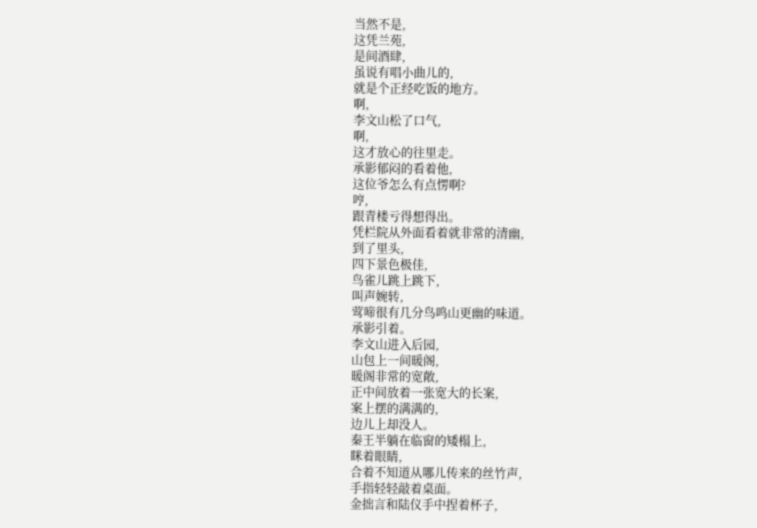当然不是,
这凭兰苑,
是间酒肆,
虽说有唱小曲儿的,
就是个正经吃饭的地方。
啊,
李文山松了口气,
啊,
这才放心的往里走。
承影郁闷的看着他,
这位爷怎么有点愣啊?
哼,
跟青楼亏得想得出。
凭栏院从外面看着就非常的清幽,
到了里头,
四下景色极佳,
鸟雀儿跳上跳下,
叫声婉转,
莺啼很有几分鸟鸣山更幽的味道。
承影引着。
李文山进入后园,
山包上一间暖阁,
暖阁非常的宽敞,
正中间放着一张宽大的长案,
案上摆的满满的,
边儿上却没人。
秦王半躺在临窗的矮榻上,
眯着眼睛,
合着不知道从哪儿传来的丝竹声,
手指轻轻敲着桌面。
金拙言和陆仪手中捏着杯子,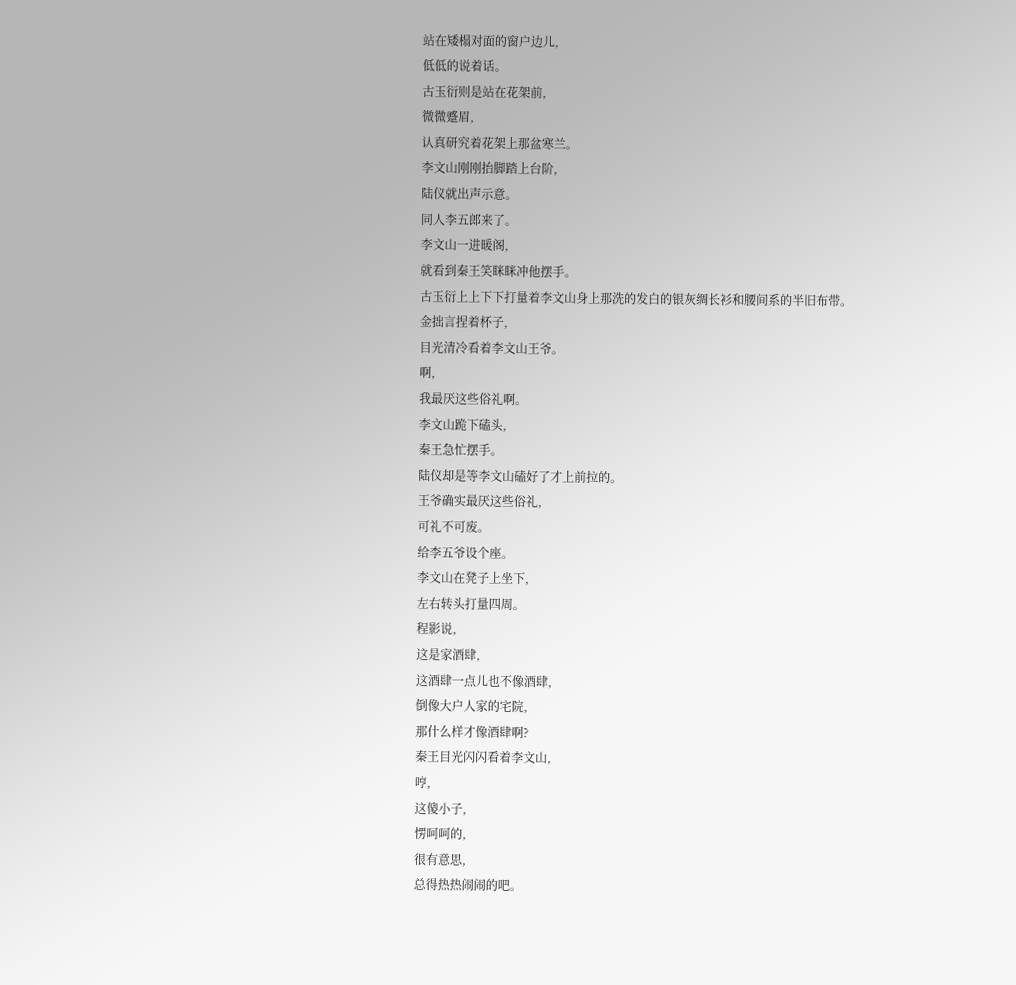站在矮榻对面的窗户边儿,
低低的说着话。
古玉衍则是站在花架前,
微微蹙眉,
认真研究着花架上那盆寒兰。
李文山刚刚抬脚踏上台阶,
陆仪就出声示意。
同人李五郎来了。
李文山一进暖阁,
就看到秦王笑眯眯冲他摆手。
古玉衍上上下下打量着李文山身上那洗的发白的银灰绸长衫和腰间系的半旧布带。
金拙言捏着杯子,
目光清冷看着李文山王爷。
啊,
我最厌这些俗礼啊。
李文山跪下磕头,
秦王急忙摆手。
陆仪却是等李文山磕好了才上前拉的。
王爷确实最厌这些俗礼,
可礼不可废。
给李五爷设个座。
李文山在凳子上坐下,
左右转头打量四周。
程影说,
这是家酒肆,
这酒肆一点儿也不像酒肆,
倒像大户人家的宅院,
那什么样才像酒肆啊?
秦王目光闪闪看着李文山,
哼,
这傻小子,
愣呵呵的,
很有意思,
总得热热闹闹的吧。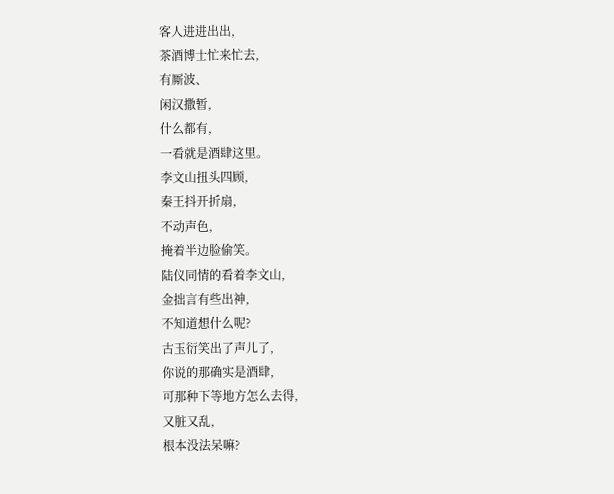客人进进出出,
茶酒博士忙来忙去,
有厮波、
闲汉撒暂,
什么都有,
一看就是酒肆这里。
李文山扭头四顾,
秦王抖开折扇,
不动声色,
掩着半边脸偷笑。
陆仪同情的看着李文山,
金拙言有些出神,
不知道想什么呢?
古玉衍笑出了声儿了,
你说的那确实是酒肆,
可那种下等地方怎么去得,
又脏又乱,
根本没法呆嘛?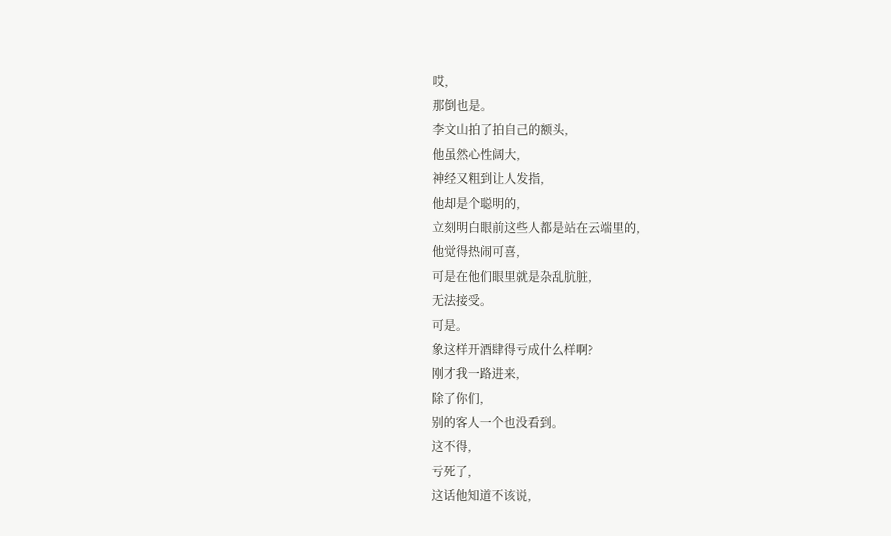哎,
那倒也是。
李文山拍了拍自己的额头,
他虽然心性阔大,
神经又粗到让人发指,
他却是个聪明的,
立刻明白眼前这些人都是站在云端里的,
他觉得热闹可喜,
可是在他们眼里就是杂乱肮脏,
无法接受。
可是。
象这样开酒肆得亏成什么样啊?
刚才我一路进来,
除了你们,
别的客人一个也没看到。
这不得,
亏死了,
这话他知道不该说,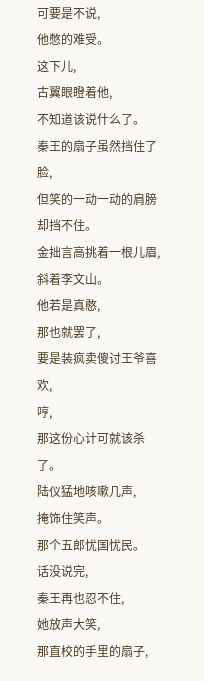可要是不说,
他憋的难受。
这下儿,
古翼眼瞪着他,
不知道该说什么了。
秦王的扇子虽然挡住了脸,
但笑的一动一动的肩膀却挡不住。
金拙言高挑着一根儿眉,
斜着李文山。
他若是真憨,
那也就罢了,
要是装疯卖傻讨王爷喜欢,
哼,
那这份心计可就该杀了。
陆仪猛地咳嗽几声,
掩饰住笑声。
那个五郎忧国忧民。
话没说完,
秦王再也忍不住,
她放声大笑,
那直校的手里的扇子,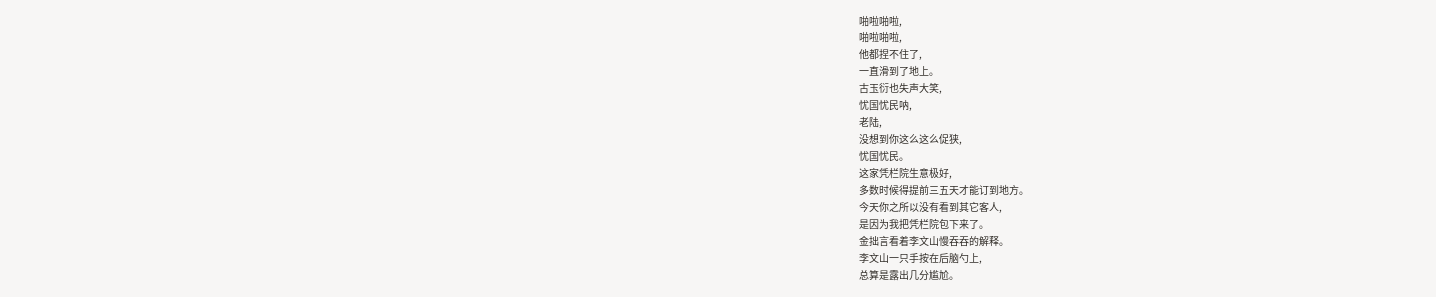啪啦啪啦,
啪啦啪啦,
他都捏不住了,
一直滑到了地上。
古玉衍也失声大笑,
忧国忧民呐,
老陆,
没想到你这么这么促狭,
忧国忧民。
这家凭栏院生意极好,
多数时候得提前三五天才能订到地方。
今天你之所以没有看到其它客人,
是因为我把凭栏院包下来了。
金拙言看着李文山慢吞吞的解释。
李文山一只手按在后脑勺上,
总算是露出几分尴尬。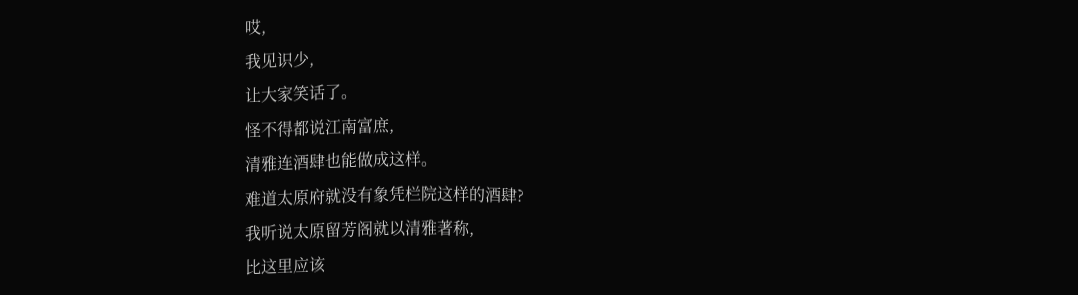哎,
我见识少,
让大家笑话了。
怪不得都说江南富庶,
清雅连酒肆也能做成这样。
难道太原府就没有象凭栏院这样的酒肆?
我听说太原留芳阁就以清雅著称,
比这里应该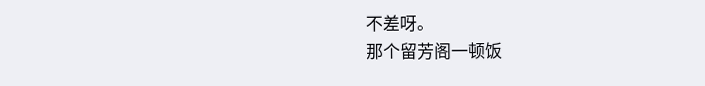不差呀。
那个留芳阁一顿饭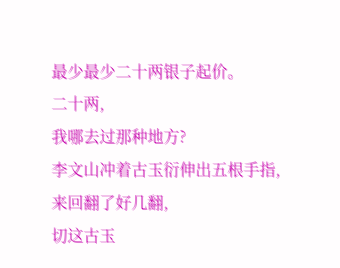最少最少二十两银子起价。
二十两,
我哪去过那种地方?
李文山冲着古玉衍伸出五根手指,
来回翻了好几翻,
切这古玉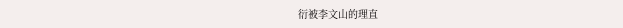衍被李文山的理直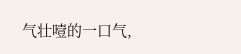气壮噎的一口气,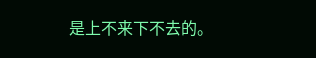是上不来下不去的。